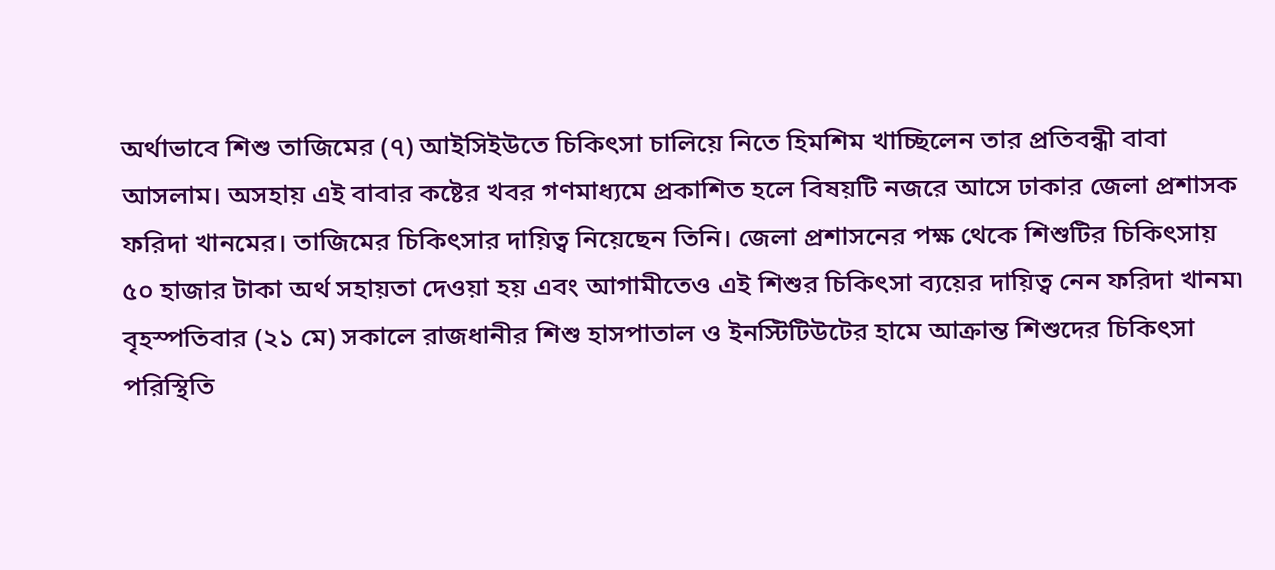অর্থাভাবে শিশু তাজিমের (৭) আইসিইউতে চিকিৎসা চালিয়ে নিতে হিমশিম খাচ্ছিলেন তার প্রতিবন্ধী বাবা আসলাম। অসহায় এই বাবার কষ্টের খবর গণমাধ্যমে প্রকাশিত হলে বিষয়টি নজরে আসে ঢাকার জেলা প্রশাসক ফরিদা খানমের। তাজিমের চিকিৎসার দায়িত্ব নিয়েছেন তিনি। জেলা প্রশাসনের পক্ষ থেকে শিশুটির চিকিৎসায় ৫০ হাজার টাকা অর্থ সহায়তা দেওয়া হয় এবং আগামীতেও এই শিশুর চিকিৎসা ব্যয়ের দায়িত্ব নেন ফরিদা খানম৷
বৃহস্পতিবার (২১ মে) সকালে রাজধানীর শিশু হাসপাতাল ও ইনস্টিটিউটের হামে আক্রান্ত শিশুদের চিকিৎসা পরিস্থিতি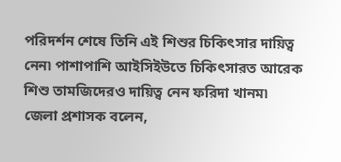পরিদর্শন শেষে তিনি এই শিশুর চিকিৎসার দায়িত্ব নেন৷ পাশাপাশি আইসিইউতে চিকিৎসারত আরেক শিশু তামজিদেরও দায়িত্ব নেন ফরিদা খানম৷
জেলা প্রশাসক বলেন,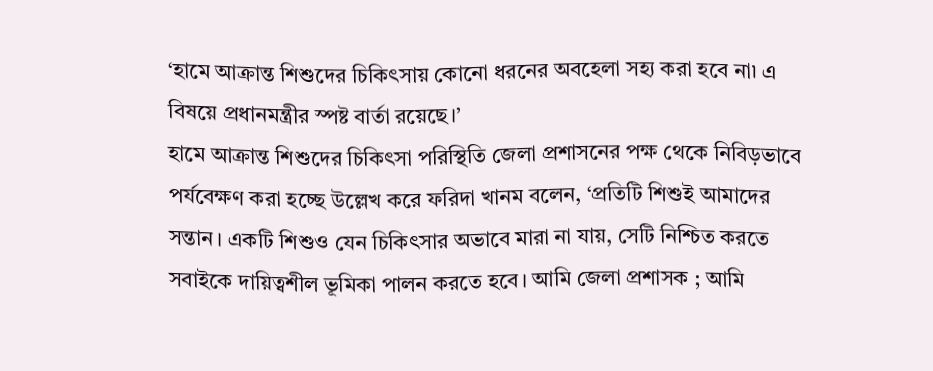‘হামে আক্রান্ত শিশুদের চিকিৎসায় কোনো ধরনের অবহেলা সহ্য করা হবে না৷ এ বিষয়ে প্রধানমন্ত্রীর স্পষ্ট বার্তা রয়েছে।’
হামে আক্রান্ত শিশুদের চিকিৎসা পরিস্থিতি জেলা প্রশাসনের পক্ষ থেকে নিবিড়ভাবে পর্যবেক্ষণ করা হচ্ছে উল্লেখ করে ফরিদা খানম বলেন, ‘প্রতিটি শিশুই আমাদের সন্তান। একটি শিশুও যেন চিকিৎসার অভাবে মারা না যায়, সেটি নিশ্চিত করতে সবাইকে দায়িত্বশীল ভূমিকা পালন করতে হবে। আমি জেলা প্রশাসক ; আমি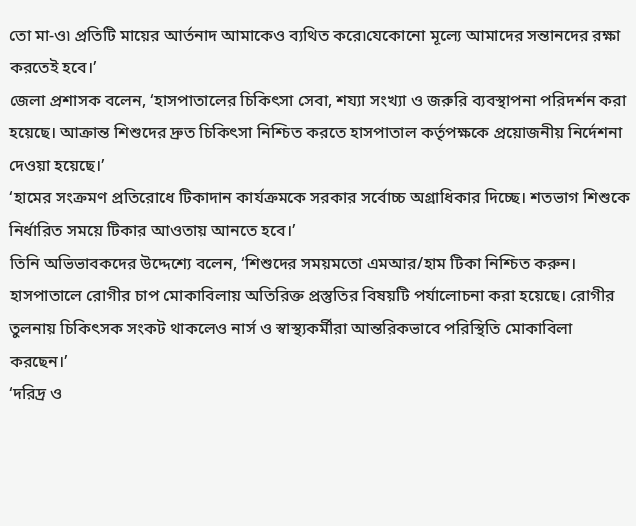তো মা-ও৷ প্রতিটি মায়ের আর্তনাদ আমাকেও ব্যথিত করে৷যেকোনো মূল্যে আমাদের সন্তানদের রক্ষা করতেই হবে।’
জেলা প্রশাসক বলেন, ‘হাসপাতালের চিকিৎসা সেবা, শয্যা সংখ্যা ও জরুরি ব্যবস্থাপনা পরিদর্শন করা হয়েছে। আক্রান্ত শিশুদের দ্রুত চিকিৎসা নিশ্চিত করতে হাসপাতাল কর্তৃপক্ষকে প্রয়োজনীয় নির্দেশনা দেওয়া হয়েছে।’
‘হামের সংক্রমণ প্রতিরোধে টিকাদান কার্যক্রমকে সরকার সর্বোচ্চ অগ্রাধিকার দিচ্ছে। শতভাগ শিশুকে নির্ধারিত সময়ে টিকার আওতায় আনতে হবে।’
তিনি অভিভাবকদের উদ্দেশ্যে বলেন, ‘শিশুদের সময়মতো এমআর/হাম টিকা নিশ্চিত করুন। হাসপাতালে রোগীর চাপ মোকাবিলায় অতিরিক্ত প্রস্তুতির বিষয়টি পর্যালোচনা করা হয়েছে। রোগীর তুলনায় চিকিৎসক সংকট থাকলেও নার্স ও স্বাস্থ্যকর্মীরা আন্তরিকভাবে পরিস্থিতি মোকাবিলা করছেন।’
‘দরিদ্র ও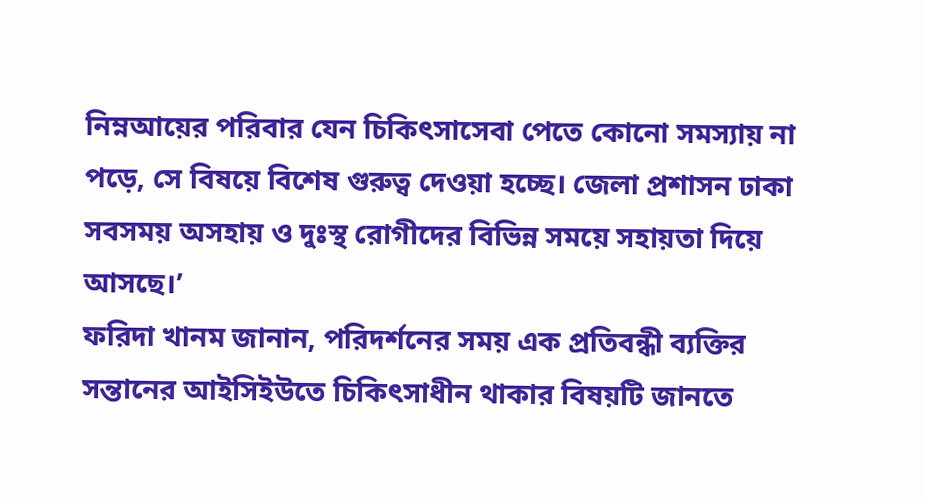নিম্নআয়ের পরিবার যেন চিকিৎসাসেবা পেতে কোনো সমস্যায় না পড়ে, সে বিষয়ে বিশেষ গুরুত্ব দেওয়া হচ্ছে। জেলা প্রশাসন ঢাকা সবসময় অসহায় ও দুঃস্থ রোগীদের বিভিন্ন সময়ে সহায়তা দিয়ে আসছে।’
ফরিদা খানম জানান, পরিদর্শনের সময় এক প্রতিবন্ধী ব্যক্তির সন্তানের আইসিইউতে চিকিৎসাধীন থাকার বিষয়টি জানতে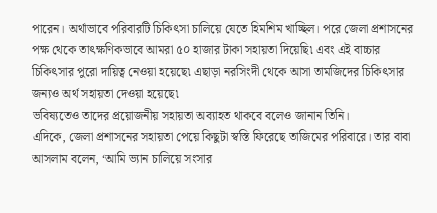পারেন। অর্থাভাবে পরিবারটি চিকিৎসা চালিয়ে যেতে হিমশিম খাচ্ছিল। পরে জেলা প্রশাসনের পক্ষ থেকে তাৎক্ষণিকভাবে আমরা ৫০ হাজার টাকা সহায়তা দিয়েছি৷ এবং এই বাচ্চার চিকিৎসার পুরো দায়িত্ব নেওয়া হয়েছে৷ এছাড়া নরসিংদী থেকে আসা তামজিদের চিকিৎসার জন্যও অর্থ সহায়তা দেওয়া হয়েছে৷
ভবিষ্যতেও তাদের প্রয়োজনীয় সহায়তা অব্যাহত থাকবে বলেও জানান তিনি।
এদিকে, জেলা প্রশাসনের সহায়তা পেয়ে কিছুটা স্বস্তি ফিরেছে তাজিমের পরিবারে। তার বাবা আসলাম বলেন, ‘আমি ভ্যান চালিয়ে সংসার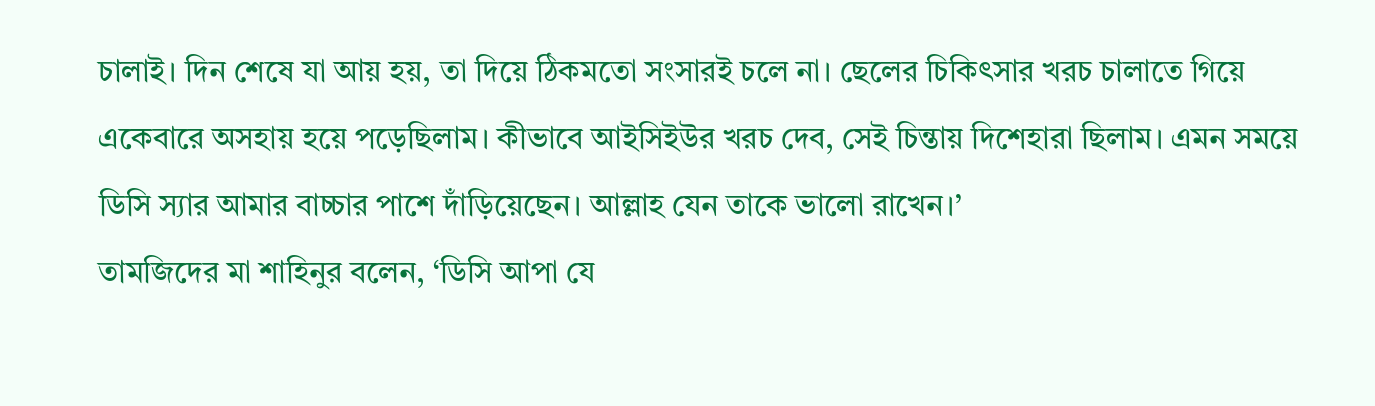চালাই। দিন শেষে যা আয় হয়, তা দিয়ে ঠিকমতো সংসারই চলে না। ছেলের চিকিৎসার খরচ চালাতে গিয়ে একেবারে অসহায় হয়ে পড়েছিলাম। কীভাবে আইসিইউর খরচ দেব, সেই চিন্তায় দিশেহারা ছিলাম। এমন সময়ে ডিসি স্যার আমার বাচ্চার পাশে দাঁড়িয়েছেন। আল্লাহ যেন তাকে ভালো রাখেন।’
তামজিদের মা শাহিনুর বলেন, ‘ডিসি আপা যে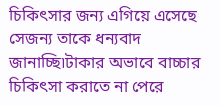চিকিৎসার জন্য এগিয়ে এসেছে সেজন্য তাকে ধন্যবাদ জানাচ্ছি৷টাকার অভাবে বাচ্চার চিকিৎসা করাতে না পেরে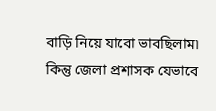বাড়ি নিয়ে যাবো ভাবছিলাম৷ কিন্তু জেলা প্রশাসক যেভাবে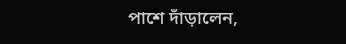পাশে দাঁড়ালেন,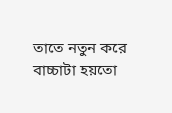তাতে নতুন করে বাচ্চাটা হয়তো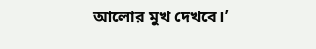আলোর মুখ দেখবে।’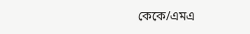কেকে/এমএ